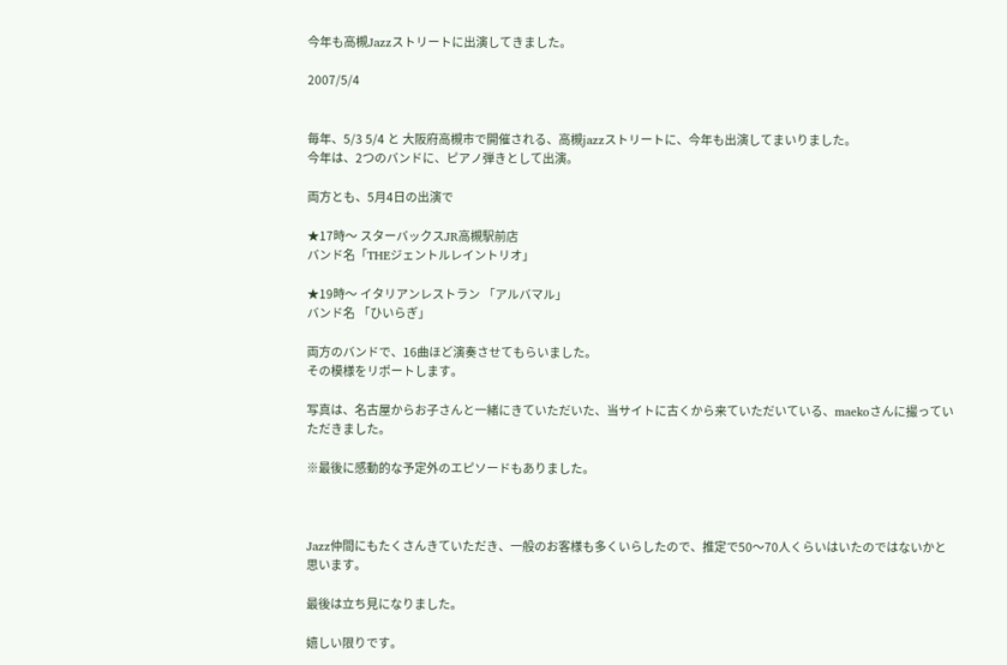今年も高槻Jazzストリートに出演してきました。

2007/5/4


毎年、5/3 5/4 と 大阪府高槻市で開催される、高槻jazzストリートに、今年も出演してまいりました。
今年は、2つのバンドに、ピアノ弾きとして出演。

両方とも、5月4日の出演で

★17時〜 スターバックスJR高槻駅前店
バンド名「THEジェントルレイントリオ」

★19時〜 イタリアンレストラン 「アルバマル」
バンド名 「ひいらぎ」

両方のバンドで、16曲ほど演奏させてもらいました。
その模様をリポートします。

写真は、名古屋からお子さんと一緒にきていただいた、当サイトに古くから来ていただいている、maekoさんに撮っていただきました。

※最後に感動的な予定外のエピソードもありました。



Jazz仲間にもたくさんきていただき、一般のお客様も多くいらしたので、推定で50〜70人くらいはいたのではないかと思います。

最後は立ち見になりました。

嬉しい限りです。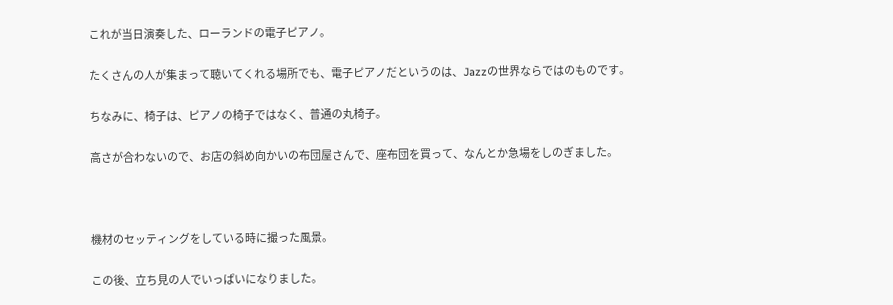これが当日演奏した、ローランドの電子ピアノ。

たくさんの人が集まって聴いてくれる場所でも、電子ピアノだというのは、Jazzの世界ならではのものです。

ちなみに、椅子は、ピアノの椅子ではなく、普通の丸椅子。

高さが合わないので、お店の斜め向かいの布団屋さんで、座布団を買って、なんとか急場をしのぎました。



機材のセッティングをしている時に撮った風景。

この後、立ち見の人でいっぱいになりました。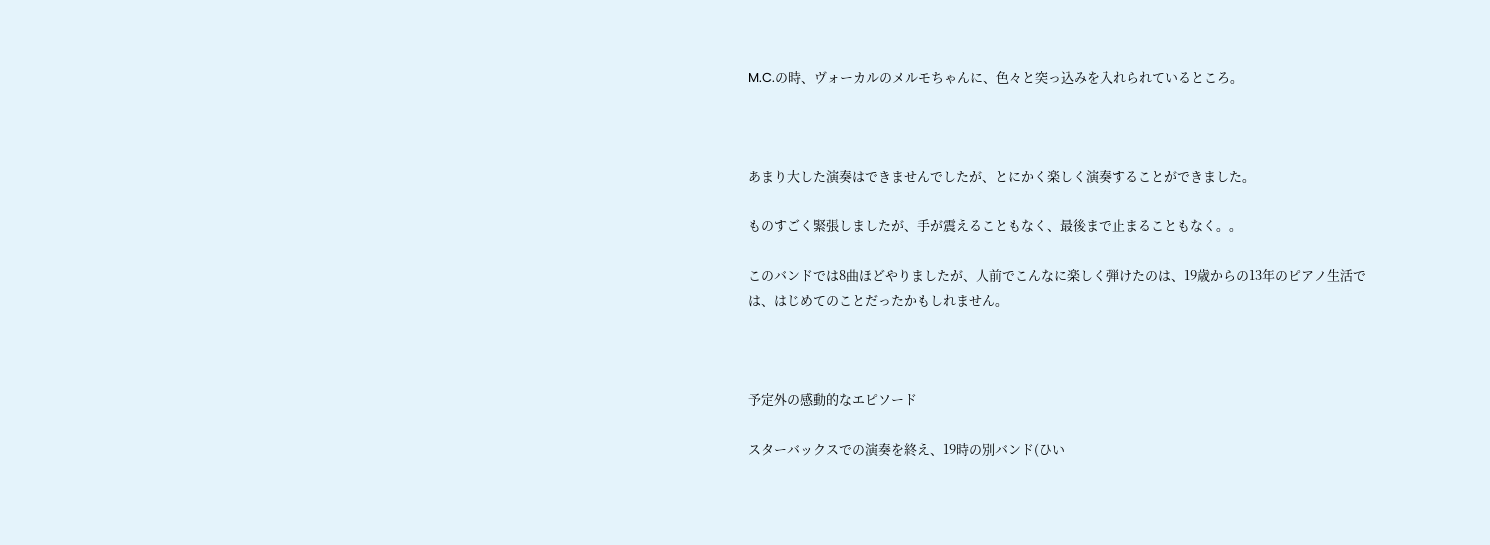M.C.の時、ヴォーカルのメルモちゃんに、色々と突っ込みを入れられているところ。



あまり大した演奏はできませんでしたが、とにかく楽しく演奏することができました。

ものすごく緊張しましたが、手が震えることもなく、最後まで止まることもなく。。

このバンドでは8曲ほどやりましたが、人前でこんなに楽しく弾けたのは、19歳からの13年のピアノ生活では、はじめてのことだったかもしれません。



予定外の感動的なエピソード

スターバックスでの演奏を終え、19時の別バンド(ひい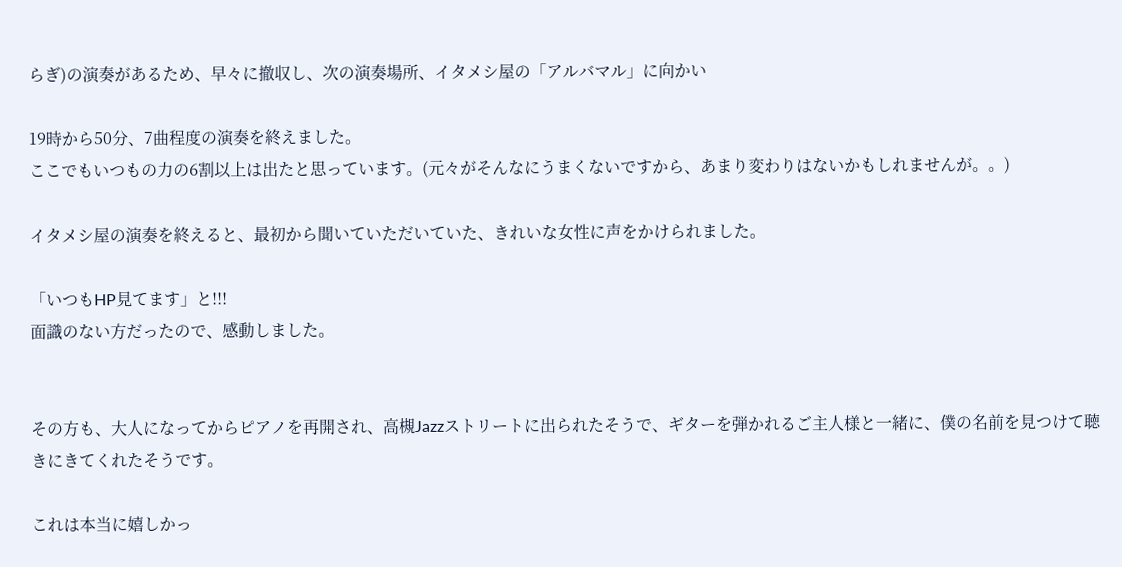らぎ)の演奏があるため、早々に撤収し、次の演奏場所、イタメシ屋の「アルバマル」に向かい

19時から50分、7曲程度の演奏を終えました。
ここでもいつもの力の6割以上は出たと思っています。(元々がそんなにうまくないですから、あまり変わりはないかもしれませんが。。)

イタメシ屋の演奏を終えると、最初から聞いていただいていた、きれいな女性に声をかけられました。

「いつもHP見てます」と!!!
面識のない方だったので、感動しました。


その方も、大人になってからピアノを再開され、高槻Jazzストリートに出られたそうで、ギターを弾かれるご主人様と一緒に、僕の名前を見つけて聴きにきてくれたそうです。

これは本当に嬉しかっ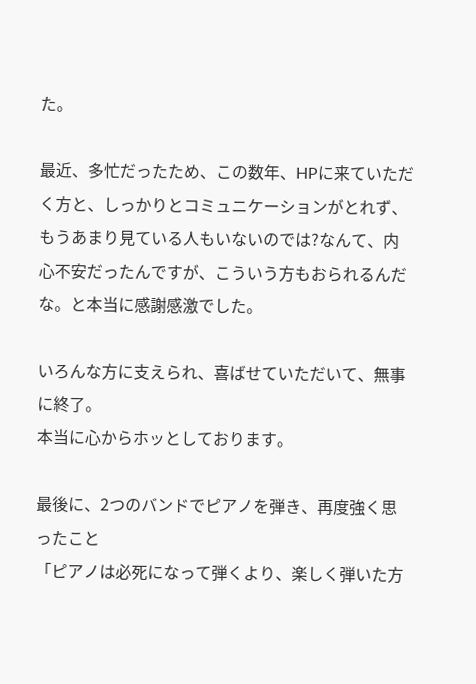た。

最近、多忙だったため、この数年、HPに来ていただく方と、しっかりとコミュニケーションがとれず、もうあまり見ている人もいないのでは?なんて、内心不安だったんですが、こういう方もおられるんだな。と本当に感謝感激でした。

いろんな方に支えられ、喜ばせていただいて、無事に終了。
本当に心からホッとしております。

最後に、2つのバンドでピアノを弾き、再度強く思ったこと
「ピアノは必死になって弾くより、楽しく弾いた方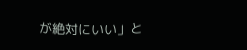が絶対にいい」と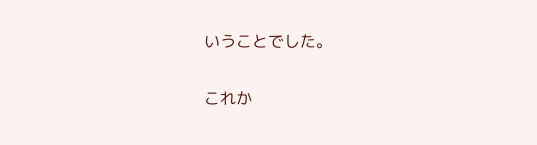いうことでした。


これか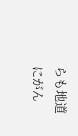らも地道にがん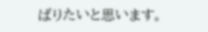ばりたいと思います。